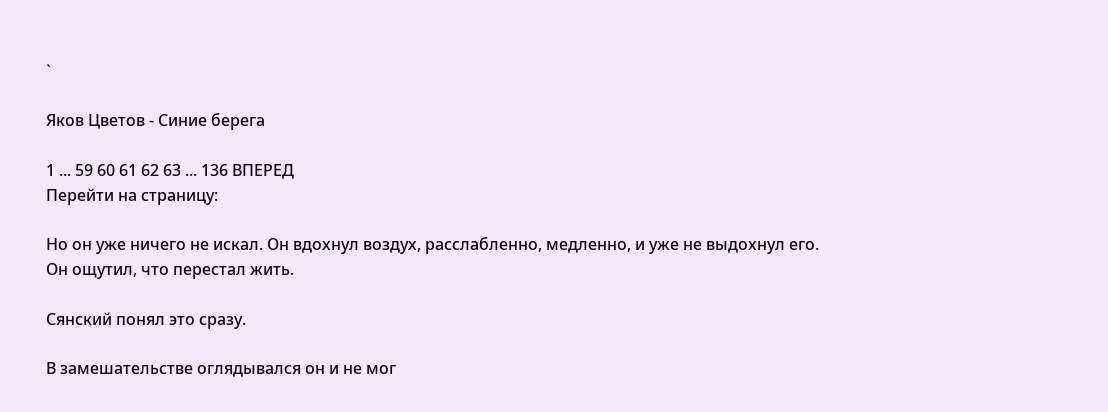`

Яков Цветов - Синие берега

1 ... 59 60 61 62 63 ... 136 ВПЕРЕД
Перейти на страницу:

Но он уже ничего не искал. Он вдохнул воздух, расслабленно, медленно, и уже не выдохнул его. Он ощутил, что перестал жить.

Сянский понял это сразу.

В замешательстве оглядывался он и не мог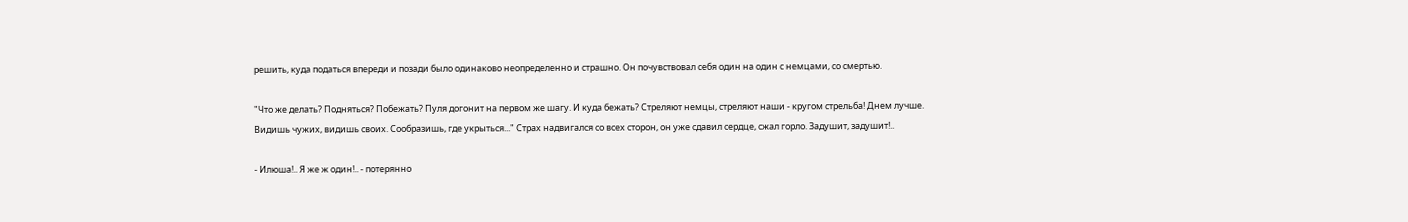решить, куда податься впереди и позади было одинаково неопределенно и страшно. Он почувствовал себя один на один с немцами, со смертью.

"Что же делать? Подняться? Побежать? Пуля догонит на первом же шагу. И куда бежать? Стреляют немцы, стреляют наши - кругом стрельба! Днем лучше. Видишь чужих, видишь своих. Сообразишь, где укрыться..." Страх надвигался со всех сторон, он уже сдавил сердце, сжал горло. Задушит, задушит!..

- Илюша!.. Я же ж один!.. - потерянно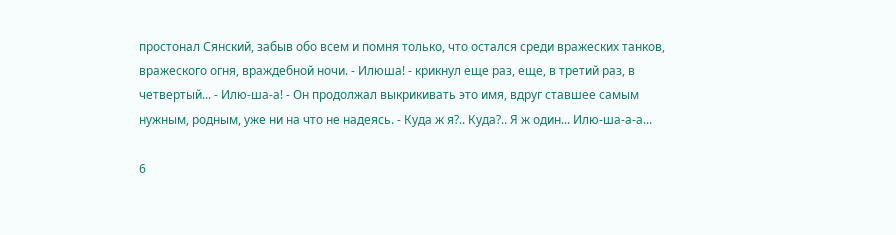простонал Сянский, забыв обо всем и помня только, что остался среди вражеских танков, вражеского огня, враждебной ночи. - Илюша! - крикнул еще раз, еще, в третий раз, в четвертый... - Илю-ша-а! - Он продолжал выкрикивать это имя, вдруг ставшее самым нужным, родным, уже ни на что не надеясь. - Куда ж я?.. Куда?.. Я ж один... Илю-ша-а-а...

6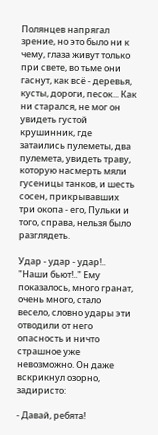Полянцев напрягал зрение, но это было ни к чему, глаза живут только при свете, во тьме они гаснут, как всё - деревья, кусты, дороги, песок... Как ни старался, не мог он увидеть густой крушинник, где затаились пулеметы, два пулемета, увидеть траву, которую насмерть мяли гусеницы танков, и шесть сосен, прикрывавших три окопа - его, Пульки и того, справа, нельзя было разглядеть.

Удар - удар - удар!.. "Наши бьют!.." Ему показалось, много гранат, очень много, стало весело, словно удары эти отводили от него опасность и ничто страшное уже невозможно. Он даже вскрикнул озорно, задиристо:

- Давай, ребята!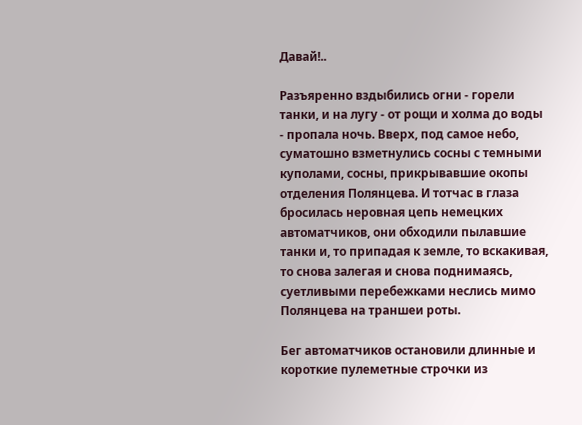Давай!..

Разъяренно вздыбились огни - горели танки, и на лугу - от рощи и холма до воды - пропала ночь. Вверх, под самое небо, суматошно взметнулись сосны с темными куполами, сосны, прикрывавшие окопы отделения Полянцева. И тотчас в глаза бросилась неровная цепь немецких автоматчиков, они обходили пылавшие танки и, то припадая к земле, то вскакивая, то снова залегая и снова поднимаясь, суетливыми перебежками неслись мимо Полянцева на траншеи роты.

Бег автоматчиков остановили длинные и короткие пулеметные строчки из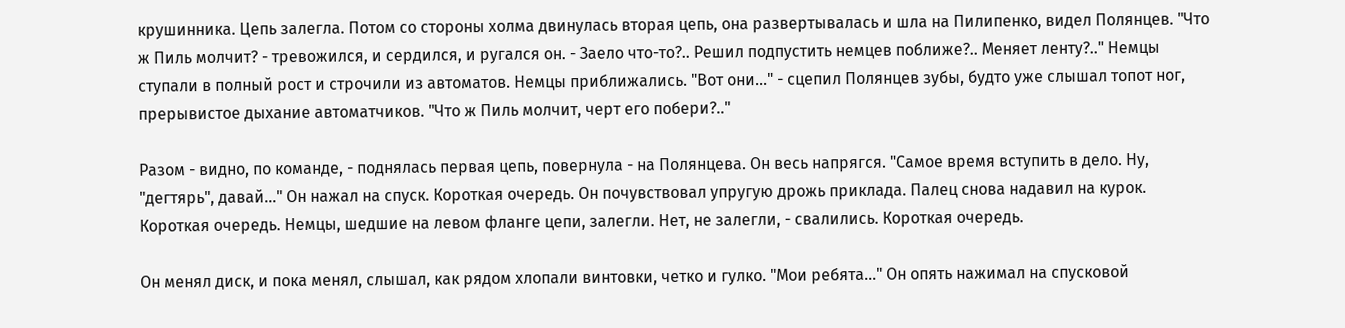крушинника. Цепь залегла. Потом со стороны холма двинулась вторая цепь, она развертывалась и шла на Пилипенко, видел Полянцев. "Что ж Пиль молчит? - тревожился, и сердился, и ругался он. - Заело что-то?.. Решил подпустить немцев поближе?.. Меняет ленту?.." Немцы ступали в полный рост и строчили из автоматов. Немцы приближались. "Вот они..." - сцепил Полянцев зубы, будто уже слышал топот ног, прерывистое дыхание автоматчиков. "Что ж Пиль молчит, черт его побери?.."

Разом - видно, по команде, - поднялась первая цепь, повернула - на Полянцева. Он весь напрягся. "Самое время вступить в дело. Ну, "дегтярь", давай..." Он нажал на спуск. Короткая очередь. Он почувствовал упругую дрожь приклада. Палец снова надавил на курок. Короткая очередь. Немцы, шедшие на левом фланге цепи, залегли. Нет, не залегли, - свалились. Короткая очередь.

Он менял диск, и пока менял, слышал, как рядом хлопали винтовки, четко и гулко. "Мои ребята..." Он опять нажимал на спусковой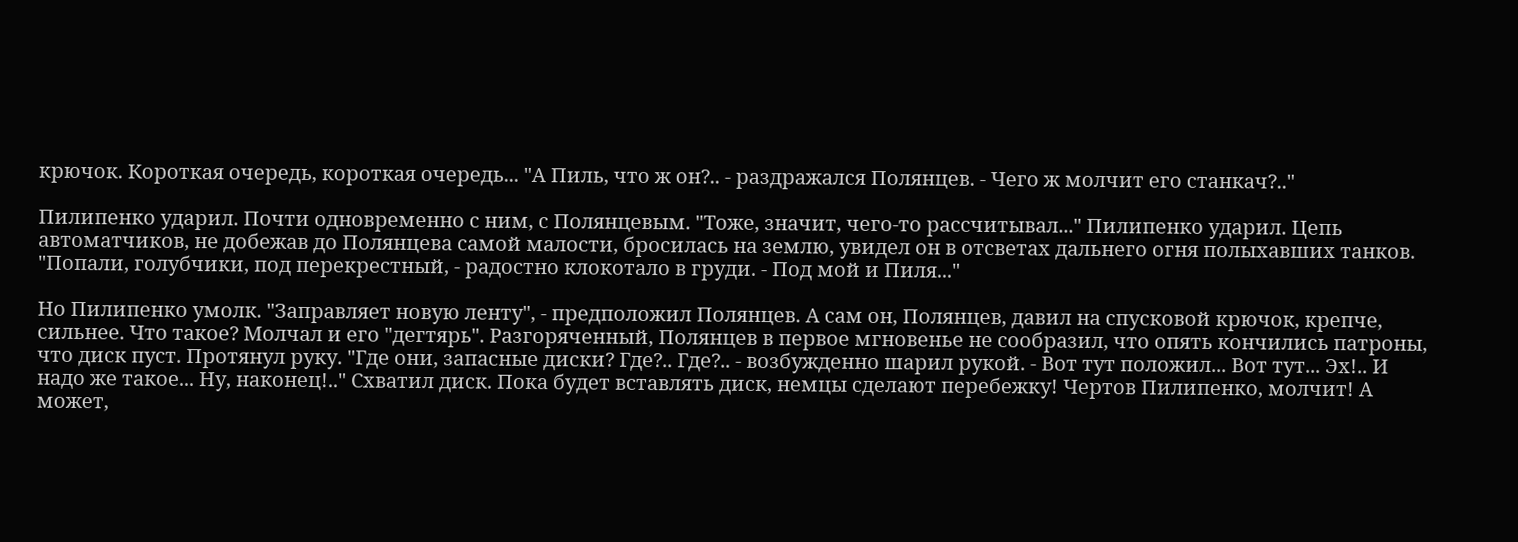крючок. Короткая очередь, короткая очередь... "А Пиль, что ж он?.. - раздражался Полянцев. - Чего ж молчит его станкач?.."

Пилипенко ударил. Почти одновременно с ним, с Полянцевым. "Тоже, значит, чего-то рассчитывал..." Пилипенко ударил. Цепь автоматчиков, не добежав до Полянцева самой малости, бросилась на землю, увидел он в отсветах дальнего огня полыхавших танков. "Попали, голубчики, под перекрестный, - радостно клокотало в груди. - Под мой и Пиля..."

Но Пилипенко умолк. "Заправляет новую ленту", - предположил Полянцев. А сам он, Полянцев, давил на спусковой крючок, крепче, сильнее. Что такое? Молчал и его "дегтярь". Разгоряченный, Полянцев в первое мгновенье не сообразил, что опять кончились патроны, что диск пуст. Протянул руку. "Где они, запасные диски? Где?.. Где?.. - возбужденно шарил рукой. - Вот тут положил... Вот тут... Эх!.. И надо же такое... Ну, наконец!.." Схватил диск. Пока будет вставлять диск, немцы сделают перебежку! Чертов Пилипенко, молчит! А может,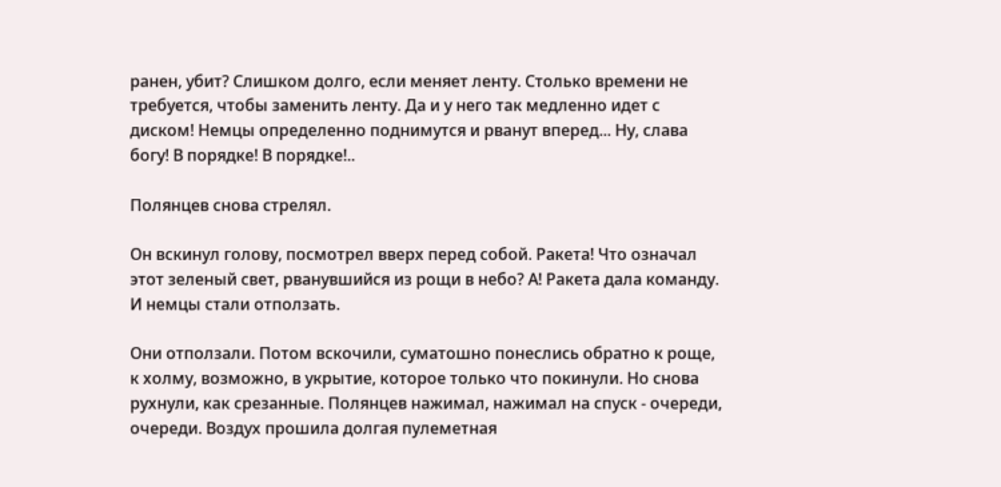ранен, убит? Слишком долго, если меняет ленту. Столько времени не требуется, чтобы заменить ленту. Да и у него так медленно идет с диском! Немцы определенно поднимутся и рванут вперед... Ну, слава богу! В порядке! В порядке!..

Полянцев снова стрелял.

Он вскинул голову, посмотрел вверх перед собой. Ракета! Что означал этот зеленый свет, рванувшийся из рощи в небо? А! Ракета дала команду. И немцы стали отползать.

Они отползали. Потом вскочили, суматошно понеслись обратно к роще, к холму, возможно, в укрытие, которое только что покинули. Но снова рухнули, как срезанные. Полянцев нажимал, нажимал на спуск - очереди, очереди. Воздух прошила долгая пулеметная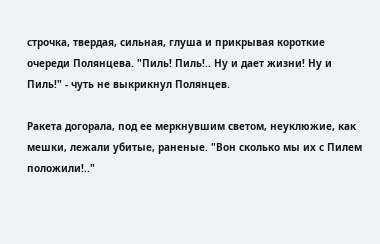строчка, твердая, сильная, глуша и прикрывая короткие очереди Полянцева. "Пиль! Пиль!.. Ну и дает жизни! Ну и Пиль!" - чуть не выкрикнул Полянцев.

Ракета догорала, под ее меркнувшим светом, неуклюжие, как мешки, лежали убитые, раненые. "Вон сколько мы их с Пилем положили!.."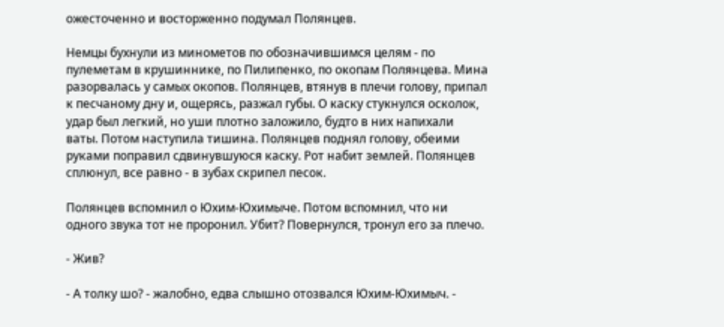ожесточенно и восторженно подумал Полянцев.

Немцы бухнули из минометов по обозначившимся целям - по пулеметам в крушиннике, по Пилипенко, по окопам Полянцева. Мина разорвалась у самых окопов. Полянцев, втянув в плечи голову, припал к песчаному дну и, ощерясь, разжал губы. О каску стукнулся осколок, удар был легкий, но уши плотно заложило, будто в них напихали ваты. Потом наступила тишина. Полянцев поднял голову, обеими руками поправил сдвинувшуюся каску. Рот набит землей. Полянцев сплюнул, все равно - в зубах скрипел песок.

Полянцев вспомнил о Юхим-Юхимыче. Потом вспомнил, что ни одного звука тот не проронил. Убит? Повернулся, тронул его за плечо.

- Жив?

- А толку шо? - жалобно, едва слышно отозвался Юхим-Юхимыч. -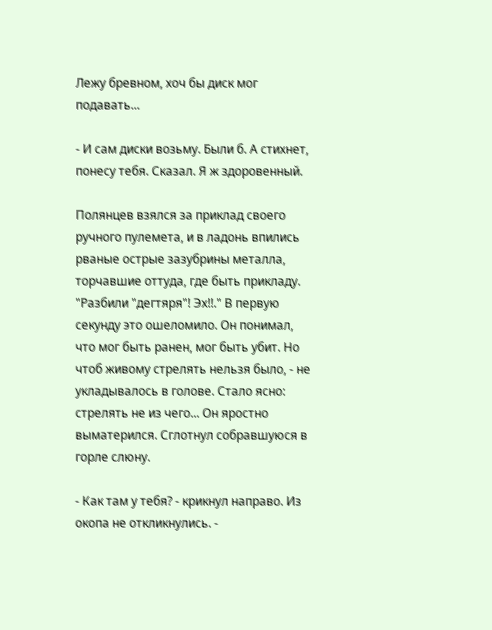Лежу бревном, хоч бы диск мог подавать...

- И сам диски возьму. Были б. А стихнет, понесу тебя. Сказал. Я ж здоровенный.

Полянцев взялся за приклад своего ручного пулемета, и в ладонь впились рваные острые зазубрины металла, торчавшие оттуда, где быть прикладу. "Разбили "дегтяря"! Эх!!." В первую секунду это ошеломило. Он понимал, что мог быть ранен, мог быть убит. Но чтоб живому стрелять нельзя было, - не укладывалось в голове. Стало ясно: стрелять не из чего... Он яростно выматерился. Сглотнул собравшуюся в горле слюну.

- Как там у тебя? - крикнул направо. Из окопа не откликнулись. -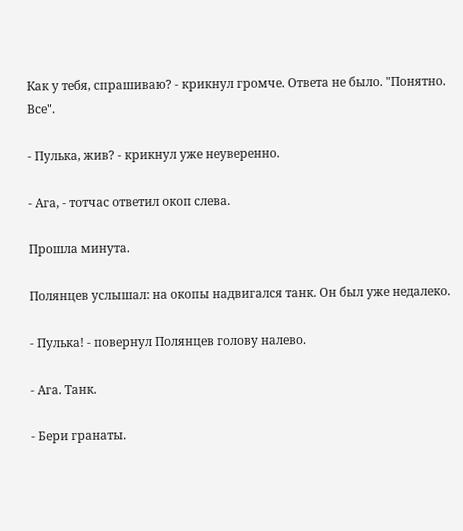Как у тебя, спрашиваю? - крикнул громче. Ответа не было. "Понятно. Все".

- Пулька, жив? - крикнул уже неуверенно.

- Ага, - тотчас ответил окоп слева.

Прошла минута.

Полянцев услышал: на окопы надвигался танк. Он был уже недалеко.

- Пулька! - повернул Полянцев голову налево.

- Ага. Танк.

- Бери гранаты.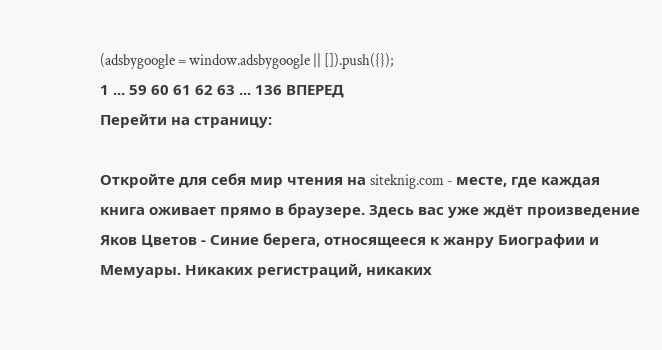(adsbygoogle = window.adsbygoogle || []).push({});
1 ... 59 60 61 62 63 ... 136 ВПЕРЕД
Перейти на страницу:

Откройте для себя мир чтения на siteknig.com - месте, где каждая книга оживает прямо в браузере. Здесь вас уже ждёт произведение Яков Цветов - Синие берега, относящееся к жанру Биографии и Мемуары. Никаких регистраций, никаких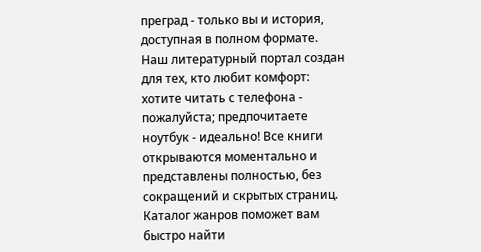преград - только вы и история, доступная в полном формате. Наш литературный портал создан для тех, кто любит комфорт: хотите читать с телефона - пожалуйста; предпочитаете ноутбук - идеально! Все книги открываются моментально и представлены полностью, без сокращений и скрытых страниц. Каталог жанров поможет вам быстро найти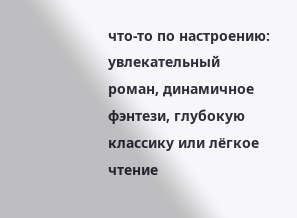что-то по настроению: увлекательный роман, динамичное фэнтези, глубокую классику или лёгкое чтение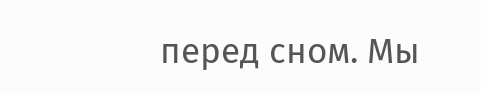перед сном. Мы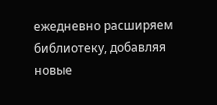ежедневно расширяем библиотеку, добавляя новые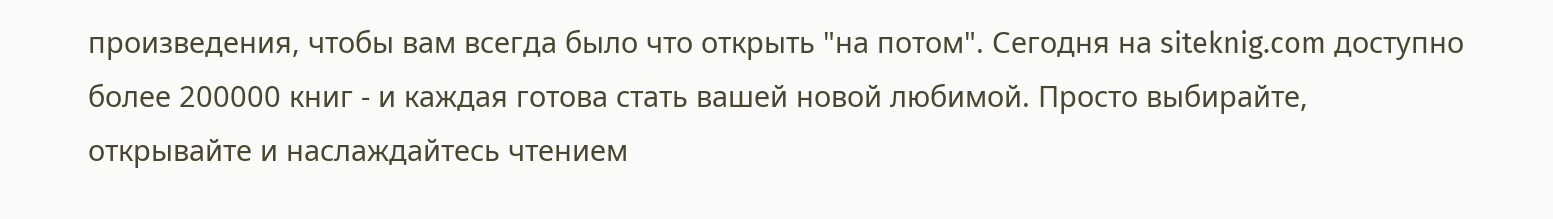произведения, чтобы вам всегда было что открыть "на потом". Сегодня на siteknig.com доступно более 200000 книг - и каждая готова стать вашей новой любимой. Просто выбирайте, открывайте и наслаждайтесь чтением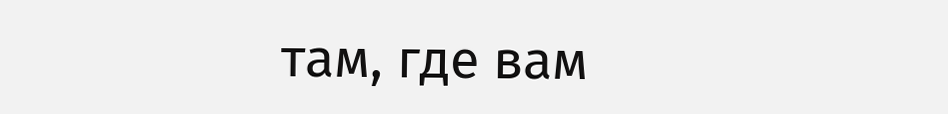там, где вам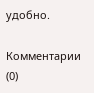удобно.

Комментарии (0)